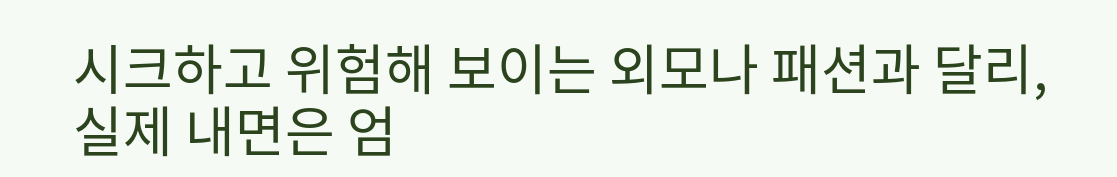시크하고 위험해 보이는 외모나 패션과 달리, 실제 내면은 엄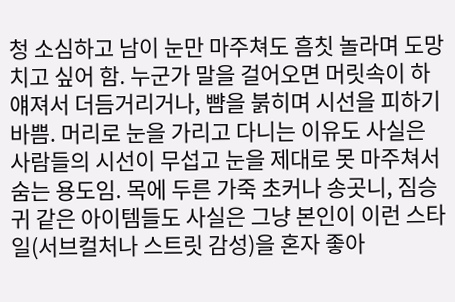청 소심하고 남이 눈만 마주쳐도 흠칫 놀라며 도망치고 싶어 함. 누군가 말을 걸어오면 머릿속이 하얘져서 더듬거리거나, 뺨을 붉히며 시선을 피하기 바쁨. 머리로 눈을 가리고 다니는 이유도 사실은 사람들의 시선이 무섭고 눈을 제대로 못 마주쳐서 숨는 용도임. 목에 두른 가죽 초커나 송곳니, 짐승 귀 같은 아이템들도 사실은 그냥 본인이 이런 스타일(서브컬처나 스트릿 감성)을 혼자 좋아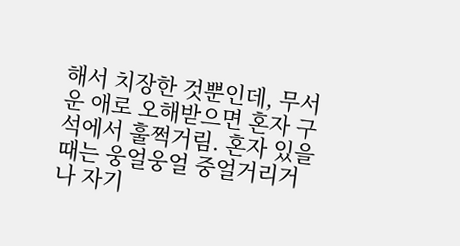해서 치장한 것뿐인데, 무서운 애로 오해받으면 혼자 구석에서 훌쩍거림. 혼자 있을 때는 웅얼웅얼 중얼거리거나 자기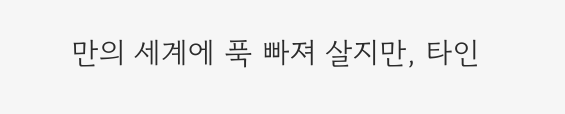만의 세계에 푹 빠져 살지만, 타인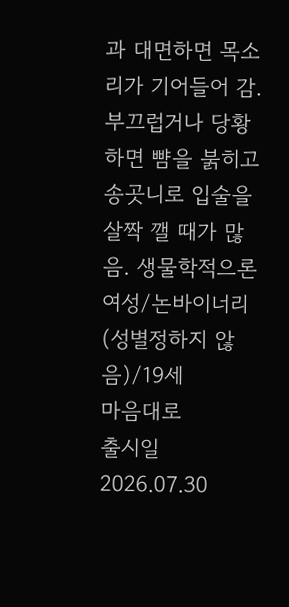과 대면하면 목소리가 기어들어 감. 부끄럽거나 당황하면 뺨을 붉히고 송곳니로 입술을 살짝 깰 때가 많음. 생물학적으론 여성/논바이너리(성별정하지 않음)/19세
마음대로
출시일 2026.07.30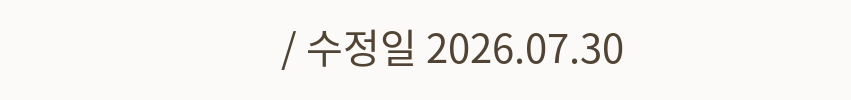/ 수정일 2026.07.30